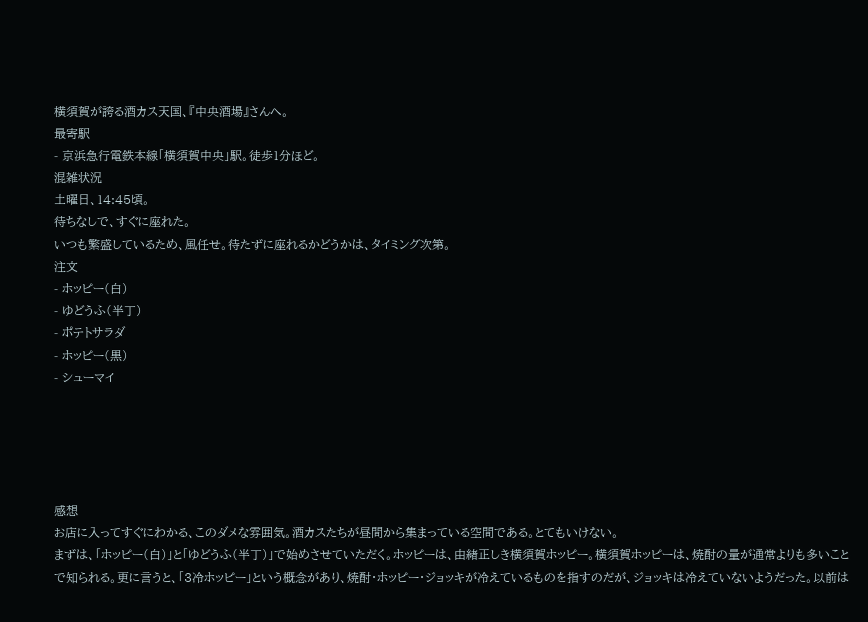横須賀が誇る酒カス天国、『中央酒場』さんへ。
最寄駅
- 京浜急行電鉄本線「横須賀中央」駅。徒歩1分ほど。
混雑状況
土曜日、14:45頃。
待ちなしで、すぐに座れた。
いつも繁盛しているため、風任せ。待たずに座れるかどうかは、タイミング次第。
注文
- ホッピー(白)
- ゆどうふ(半丁)
- ポテトサラダ
- ホッピー(黒)
- シューマイ





感想
お店に入ってすぐにわかる、このダメな雰囲気。酒カスたちが昼間から集まっている空間である。とてもいけない。
まずは、「ホッピー(白)」と「ゆどうふ(半丁)」で始めさせていただく。ホッピーは、由緒正しき横須賀ホッピー。横須賀ホッピーは、焼酎の量が通常よりも多いことで知られる。更に言うと、「3冷ホッピー」という概念があり、焼酎・ホッピー・ジョッキが冷えているものを指すのだが、ジョッキは冷えていないようだった。以前は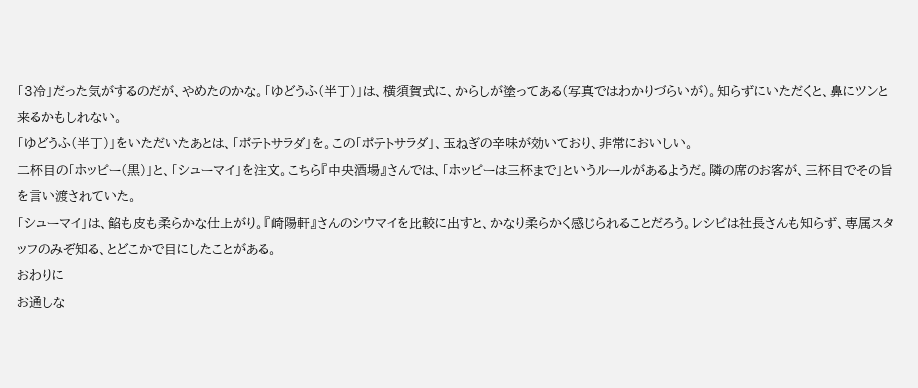「3冷」だった気がするのだが、やめたのかな。「ゆどうふ(半丁)」は、横須賀式に、からしが塗ってある(写真ではわかりづらいが)。知らずにいただくと、鼻にツンと来るかもしれない。
「ゆどうふ(半丁)」をいただいたあとは、「ポテトサラダ」を。この「ポテトサラダ」、玉ねぎの辛味が効いており、非常においしい。
二杯目の「ホッピー(黒)」と、「シューマイ」を注文。こちら『中央酒場』さんでは、「ホッピーは三杯まで」というルールがあるようだ。隣の席のお客が、三杯目でその旨を言い渡されていた。
「シューマイ」は、餡も皮も柔らかな仕上がり。『崎陽軒』さんのシウマイを比較に出すと、かなり柔らかく感じられることだろう。レシピは社長さんも知らず、専属スタッフのみぞ知る、とどこかで目にしたことがある。
おわりに
お通しな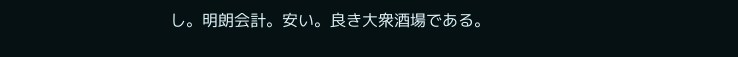し。明朗会計。安い。良き大衆酒場である。